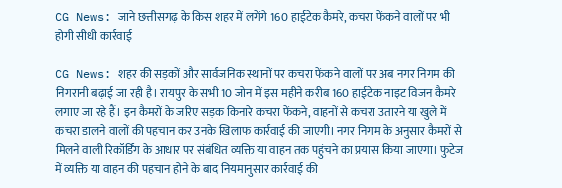CG News: जाने छत्तीसगढ़ के किस शहर में लगेंगे 160 हाईटेक कैमरे, कचरा फेंकने वालों पर भी होगी सीधी कार्रवाई

CG News: शहर की सड़कों और सार्वजनिक स्थानों पर कचरा फेंकने वालों पर अब नगर निगम की निगरानी बढ़ाई जा रही है। रायपुर के सभी 10 जोन में इस महीने करीब 160 हाईटेक नाइट विजन कैमरे लगाए जा रहे हैं। इन कैमरों के जरिए सड़क किनारे कचरा फेंकने, वाहनों से कचरा उतारने या खुले में कचरा डालने वालों की पहचान कर उनके खिलाफ कार्रवाई की जाएगी। नगर निगम के अनुसार कैमरों से मिलने वाली रिकॉर्डिंग के आधार पर संबंधित व्यक्ति या वाहन तक पहुंचने का प्रयास किया जाएगा। फुटेज में व्यक्ति या वाहन की पहचान होने के बाद नियमानुसार कार्रवाई की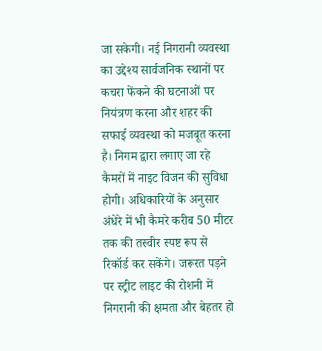जा सकेगी। नई निगरानी व्यवस्था का उद्देश्य सार्वजनिक स्थानों पर कचरा फेंकने की घटनाओं पर नियंत्रण करना और शहर की सफाई व्यवस्था को मजबूत करना है। निगम द्वारा लगाए जा रहे कैमरों में नाइट विजन की सुविधा होगी। अधिकारियों के अनुसार अंधेरे में भी कैमरे करीब 50 मीटर तक की तस्वीर स्पष्ट रूप से रिकॉर्ड कर सकेंगे। जरूरत पड़ने पर स्ट्रीट लाइट की रोशनी में निगरानी की क्षमता और बेहतर हो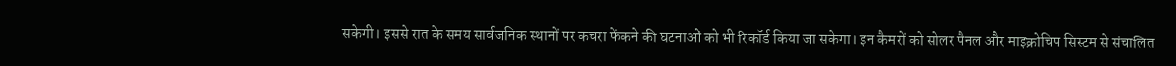सकेगी। इससे रात के समय सार्वजनिक स्थानों पर कचरा फेंकने की घटनाओं को भी रिकॉर्ड किया जा सकेगा। इन कैमरों को सोलर पैनल और माइक्रोचिप सिस्टम से संचालित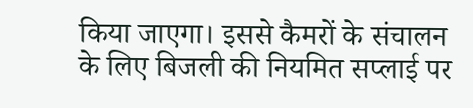किया जाएगा। इससे कैमरों के संचालन के लिए बिजली की नियमित सप्लाई पर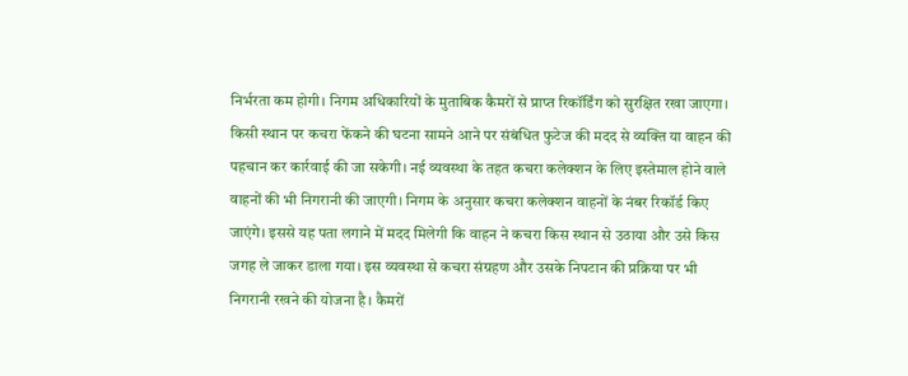निर्भरता कम होगी। निगम अधिकारियों के मुताबिक कैमरों से प्राप्त रिकॉर्डिंग को सुरक्षित रखा जाएगा। किसी स्थान पर कचरा फेंकने की घटना सामने आने पर संबंधित फुटेज की मदद से व्यक्ति या वाहन की पहचान कर कार्रवाई की जा सकेगी। नई व्यवस्था के तहत कचरा कलेक्शन के लिए इस्तेमाल होने वाले वाहनों की भी निगरानी की जाएगी। निगम के अनुसार कचरा कलेक्शन वाहनों के नंबर रिकॉर्ड किए जाएंगे। इससे यह पता लगाने में मदद मिलेगी कि वाहन ने कचरा किस स्थान से उठाया और उसे किस जगह ले जाकर डाला गया। इस व्यवस्था से कचरा संग्रहण और उसके निपटान की प्रक्रिया पर भी निगरानी रखने की योजना है। कैमरों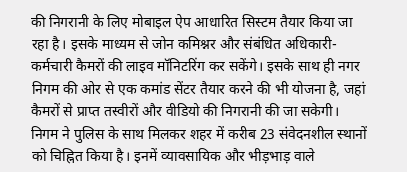की निगरानी के लिए मोबाइल ऐप आधारित सिस्टम तैयार किया जा रहा है। इसके माध्यम से जोन कमिश्नर और संबंधित अधिकारी-कर्मचारी कैमरों की लाइव मॉनिटरिंग कर सकेंगे। इसके साथ ही नगर निगम की ओर से एक कमांड सेंटर तैयार करने की भी योजना है, जहां कैमरों से प्राप्त तस्वीरों और वीडियो की निगरानी की जा सकेगी। निगम ने पुलिस के साथ मिलकर शहर में करीब 23 संवेदनशील स्थानों को चिह्नित किया है। इनमें व्यावसायिक और भीड़भाड़ वाले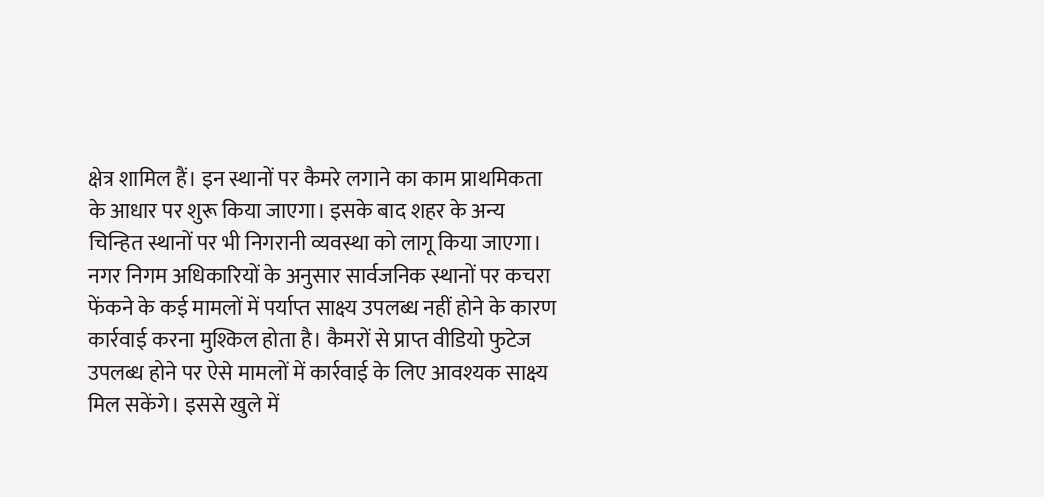क्षेत्र शामिल हैं। इन स्थानों पर कैमरे लगाने का काम प्राथमिकता के आधार पर शुरू किया जाएगा। इसके बाद शहर के अन्य चिन्हित स्थानों पर भी निगरानी व्यवस्था को लागू किया जाएगा। नगर निगम अधिकारियों के अनुसार सार्वजनिक स्थानों पर कचरा फेंकने के कई मामलों में पर्याप्त साक्ष्य उपलब्ध नहीं होने के कारण कार्रवाई करना मुश्किल होता है। कैमरों से प्राप्त वीडियो फुटेज उपलब्ध होने पर ऐसे मामलों में कार्रवाई के लिए आवश्यक साक्ष्य मिल सकेंगे। इससे खुले में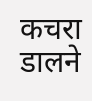कचरा डालने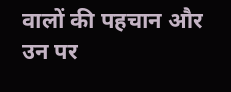वालों की पहचान और उन पर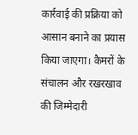कार्रवाई की प्रक्रिया को आसान बनाने का प्रयास किया जाएगा। कैमरों के संचालन और रखरखाव की जिम्मेदारी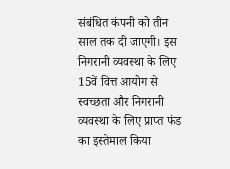संबंधित कंपनी को तीन साल तक दी जाएगी। इस निगरानी व्यवस्था के लिए 15वें वित्त आयोग से स्वच्छता और निगरानी व्यवस्था के लिए प्राप्त फंड का इस्तेमाल किया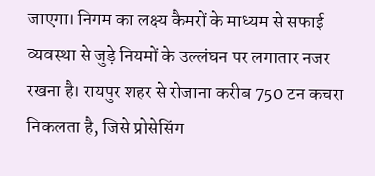जाएगा। निगम का लक्ष्य कैमरों के माध्यम से सफाई व्यवस्था से जुड़े नियमों के उल्लंघन पर लगातार नजर रखना है। रायपुर शहर से रोजाना करीब 750 टन कचरा निकलता है, जिसे प्रोसेसिंग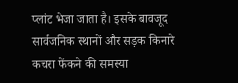प्लांट भेजा जाता है। इसके बावजूद सार्वजनिक स्थानों और सड़क किनारे कचरा फेंकने की समस्या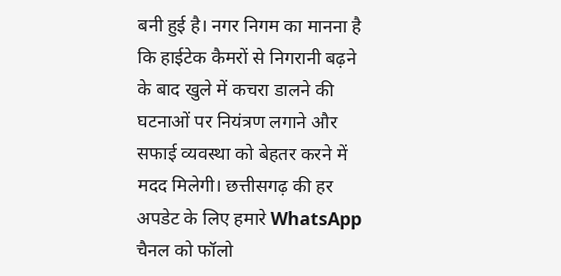बनी हुई है। नगर निगम का मानना है कि हाईटेक कैमरों से निगरानी बढ़ने के बाद खुले में कचरा डालने की घटनाओं पर नियंत्रण लगाने और सफाई व्यवस्था को बेहतर करने में मदद मिलेगी। छत्तीसगढ़ की हर अपडेट के लिए हमारे WhatsApp चैनल को फॉलो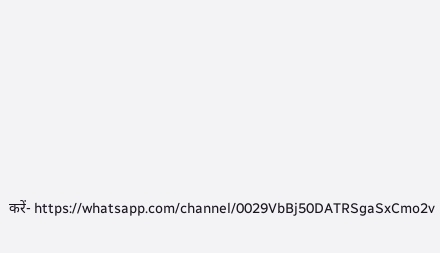करें- https://whatsapp.com/channel/0029VbBj50DATRSgaSxCmo2v